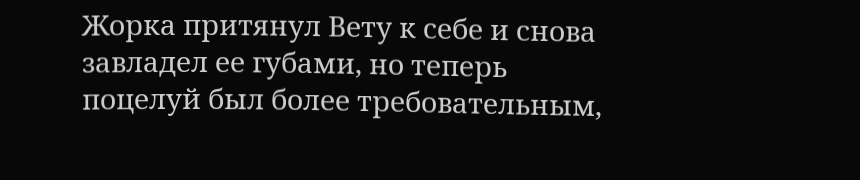Жорка притянул Вету к себе и снова завладел ее губами, но теперь поцелуй был более требовательным,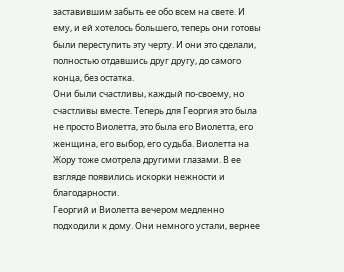заставившим забыть ее обо всем на свете. И ему, и ей хотелось большего, теперь они готовы были переступить эту черту. И они это сделали, полностью отдавшись друг другу, до самого конца, без остатка.
Они были счастливы, каждый по-своему, но счастливы вместе. Теперь для Георгия это была не просто Виолетта, это была его Виолетта, его женщина, его выбор, его судьба. Виолетта на Жору тоже смотрела другими глазами. В ее взгляде появились искорки нежности и благодарности.
Георгий и Виолетта вечером медленно подходили к дому. Они немного устали, вернее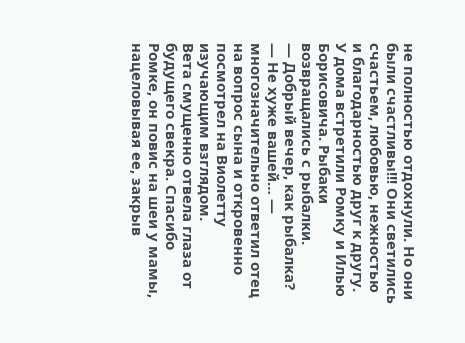не полностью отдохнули. Но они были счастливы!!! Они светились счастьем, любовью, нежностью и благодарностью друг к другу.
У дома встретили Ромку и Илью Борисовича. Рыбаки возвращались с рыбалки.
— Добрый вечер, как рыбалка?
— Не хуже вашей… — многозначительно ответил отец на вопрос сына и откровенно посмотрел на Виолетту изучающим взглядом.
Вета смущенно отвела глаза от будущего свекра. Спасибо Ромке, он повис на шеи у мамы, нацеловывая ее, закрыв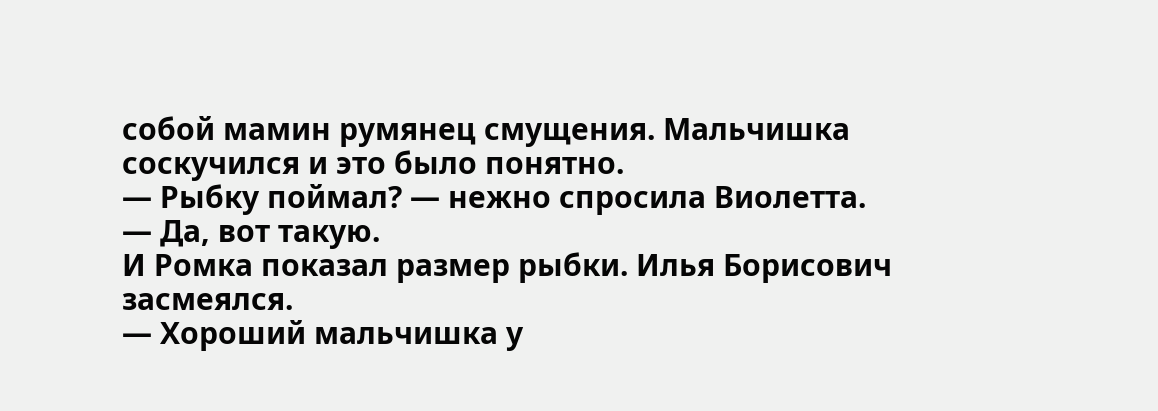собой мамин румянец смущения. Мальчишка соскучился и это было понятно.
— Рыбку поймал? — нежно спросила Виолетта.
— Да, вот такую.
И Ромка показал размер рыбки. Илья Борисович засмеялся.
— Хороший мальчишка у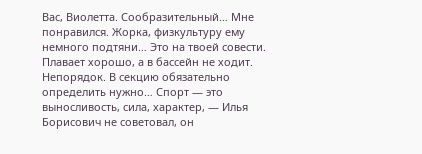Вас, Виолетта. Сообразительный… Мне понравился. Жорка, физкультуру ему немного подтяни… Это на твоей совести. Плавает хорошо, а в бассейн не ходит. Непорядок. В секцию обязательно определить нужно… Спорт — это выносливость, сила, характер, — Илья Борисович не советовал, он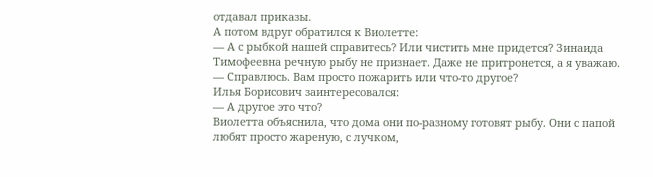отдавал приказы.
А потом вдруг обратился к Виолетте:
— А с рыбкой нашей справитесь? Или чистить мне придется? Зинаида Тимофеевна речную рыбу не признает. Даже не притронется, а я уважаю.
— Справлюсь. Вам просто пожарить или что-то другое?
Илья Борисович заинтересовался:
— А другое это что?
Виолетта объяснила, что дома они по-разному готовят рыбу. Они с папой любят просто жареную, с лучком,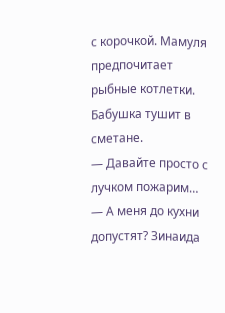с корочкой. Мамуля предпочитает рыбные котлетки. Бабушка тушит в сметане.
— Давайте просто с лучком пожарим…
— А меня до кухни допустят? Зинаида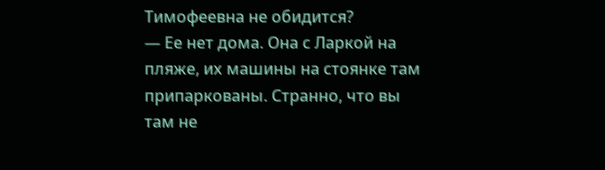Тимофеевна не обидится?
— Ее нет дома. Она с Ларкой на пляже, их машины на стоянке там припаркованы. Странно, что вы там не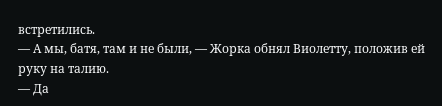встретились.
— А мы, батя, там и не были, — Жорка обнял Виолетту, положив ей руку на талию.
— Да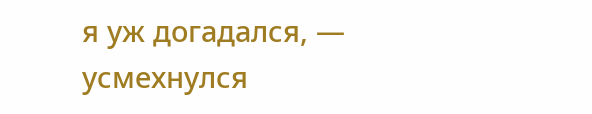я уж догадался, — усмехнулся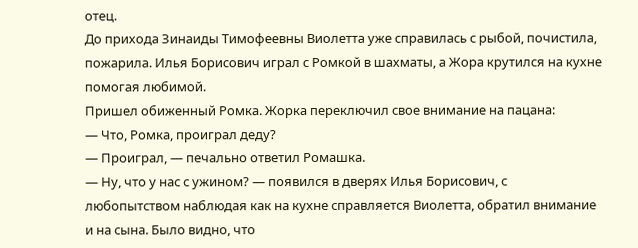отец.
До прихода Зинаиды Тимофеевны Виолетта уже справилась с рыбой, почистила, пожарила. Илья Борисович играл с Ромкой в шахматы, а Жора крутился на кухне помогая любимой.
Пришел обиженный Ромка. Жорка переключил свое внимание на пацана:
— Что, Ромка, проиграл деду?
— Проиграл, — печально ответил Ромашка.
— Ну, что у нас с ужином? — появился в дверях Илья Борисович, с любопытством наблюдая как на кухне справляется Виолетта, обратил внимание и на сына. Было видно, что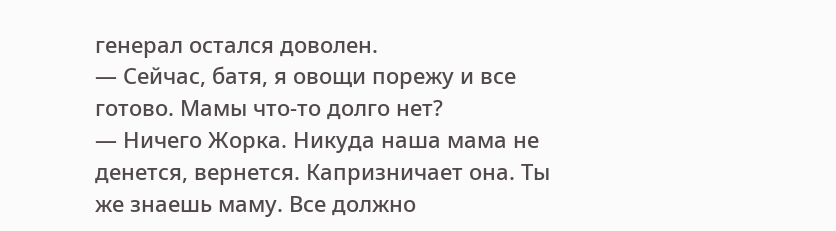генерал остался доволен.
— Сейчас, батя, я овощи порежу и все готово. Мамы что-то долго нет?
— Ничего Жорка. Никуда наша мама не денется, вернется. Капризничает она. Ты же знаешь маму. Все должно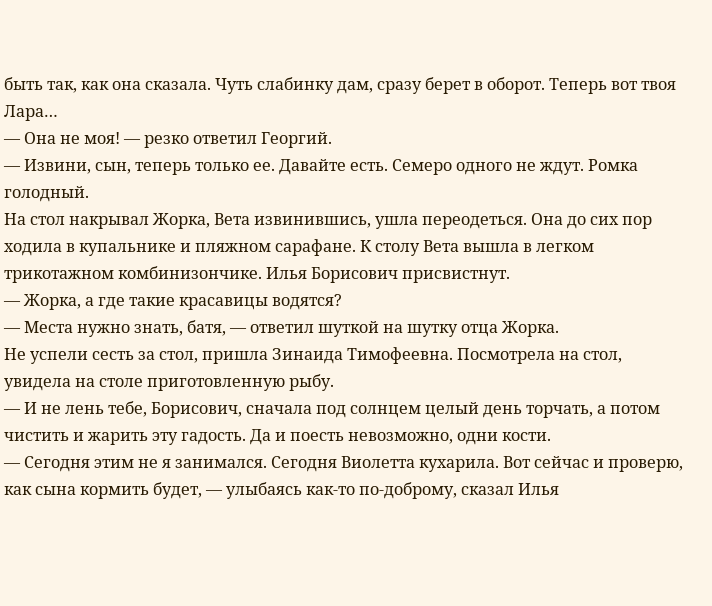быть так, как она сказала. Чуть слабинку дам, сразу берет в оборот. Теперь вот твоя Лара…
— Она не моя! — резко ответил Георгий.
— Извини, сын, теперь только ее. Давайте есть. Семеро одного не ждут. Ромка голодный.
На стол накрывал Жорка, Вета извинившись, ушла переодеться. Она до сих пор ходила в купальнике и пляжном сарафане. К столу Вета вышла в легком трикотажном комбинизончике. Илья Борисович присвистнут.
— Жорка, а где такие красавицы водятся?
— Места нужно знать, батя, — ответил шуткой на шутку отца Жорка.
Не успели сесть за стол, пришла Зинаида Тимофеевна. Посмотрела на стол, увидела на столе приготовленную рыбу.
— И не лень тебе, Борисович, сначала под солнцем целый день торчать, а потом чистить и жарить эту гадость. Да и поесть невозможно, одни кости.
— Сегодня этим не я занимался. Сегодня Виолетта кухарила. Вот сейчас и проверю, как сына кормить будет, — улыбаясь как-то по-доброму, сказал Илья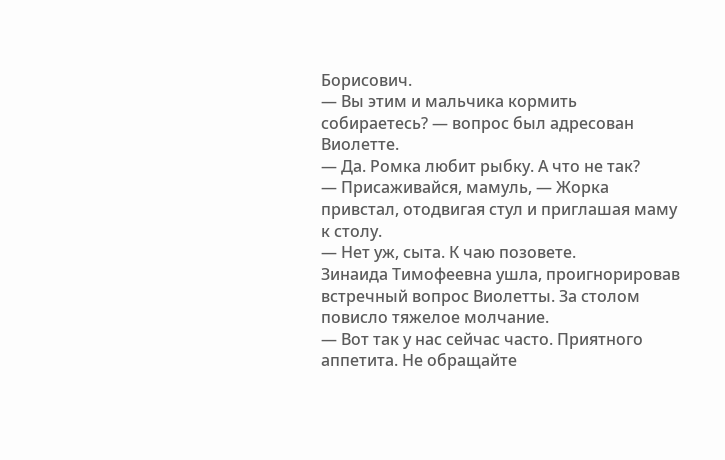Борисович.
— Вы этим и мальчика кормить собираетесь? — вопрос был адресован Виолетте.
— Да. Ромка любит рыбку. А что не так?
— Присаживайся, мамуль, — Жорка привстал, отодвигая стул и приглашая маму к столу.
— Нет уж, сыта. К чаю позовете.
Зинаида Тимофеевна ушла, проигнорировав встречный вопрос Виолетты. За столом повисло тяжелое молчание.
— Вот так у нас сейчас часто. Приятного аппетита. Не обращайте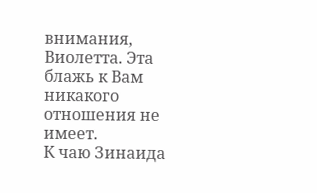внимания, Виолетта. Эта блажь к Вам никакого отношения не имеет.
К чаю Зинаида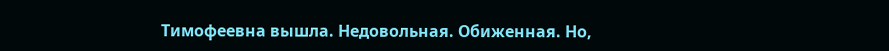Тимофеевна вышла. Недовольная. Обиженная. Но,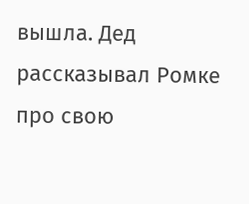вышла. Дед рассказывал Ромке про свою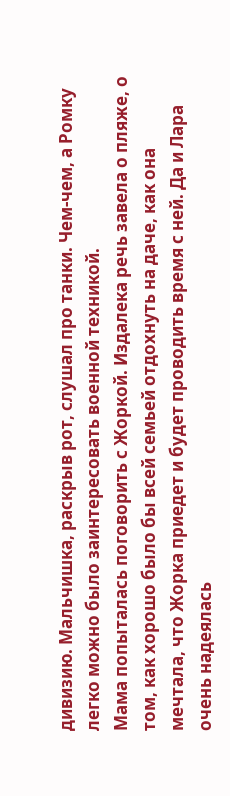дивизию. Мальчишка, раскрыв рот, слушал про танки. Чем-чем, а Ромку легко можно было заинтересовать военной техникой.
Мама попыталась поговорить с Жоркой. Издалека речь завела о пляже, о том, как хорошо было бы всей семьей отдохнуть на даче, как она мечтала, что Жорка приедет и будет проводить время с ней. Да и Лара очень надеялась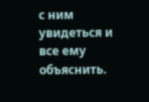с ним увидеться и все ему объяснить.